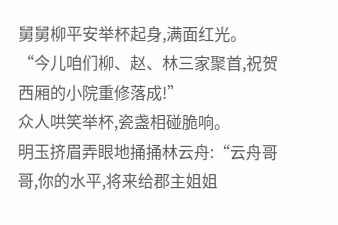舅舅柳平安举杯起身,满面红光。
“今儿咱们柳、赵、林三家聚首,祝贺西厢的小院重修落成!”
众人哄笑举杯,瓷盏相碰脆响。
明玉挤眉弄眼地捅捅林云舟:“云舟哥哥,你的水平,将来给郡主姐姐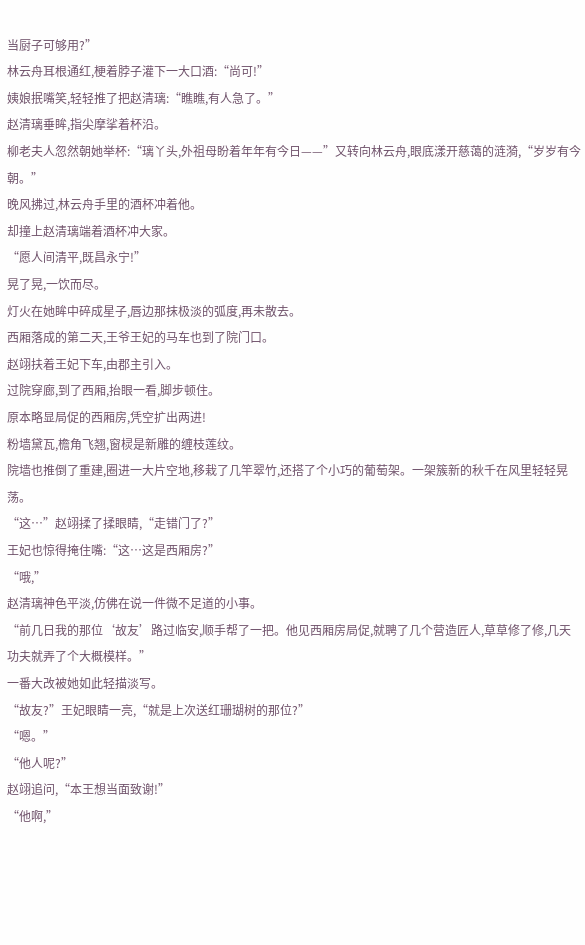当厨子可够用?”
林云舟耳根通红,梗着脖子灌下一大口酒:“尚可!”
姨娘抿嘴笑,轻轻推了把赵清璃:“瞧瞧,有人急了。”
赵清璃垂眸,指尖摩挲着杯沿。
柳老夫人忽然朝她举杯:“璃丫头,外祖母盼着年年有今日——”又转向林云舟,眼底漾开慈蔼的涟漪,“岁岁有今朝。”
晚风拂过,林云舟手里的酒杯冲着他。
却撞上赵清璃端着酒杯冲大家。
“愿人间清平,既昌永宁!”
晃了晃,一饮而尽。
灯火在她眸中碎成星子,唇边那抹极淡的弧度,再未散去。
西厢落成的第二天,王爷王妃的马车也到了院门口。
赵翊扶着王妃下车,由郡主引入。
过院穿廊,到了西厢,抬眼一看,脚步顿住。
原本略显局促的西厢房,凭空扩出两进!
粉墙黛瓦,檐角飞翘,窗棂是新雕的缠枝莲纹。
院墙也推倒了重建,圈进一大片空地,移栽了几竿翠竹,还搭了个小巧的葡萄架。一架簇新的秋千在风里轻轻晃荡。
“这…”赵翊揉了揉眼睛,“走错门了?”
王妃也惊得掩住嘴:“这…这是西厢房?”
“哦,”
赵清璃神色平淡,仿佛在说一件微不足道的小事。
“前几日我的那位‘故友’路过临安,顺手帮了一把。他见西厢房局促,就聘了几个营造匠人,草草修了修,几天功夫就弄了个大概模样。”
一番大改被她如此轻描淡写。
“故友?”王妃眼睛一亮,“就是上次送红珊瑚树的那位?”
“嗯。”
“他人呢?”
赵翊追问,“本王想当面致谢!”
“他啊,”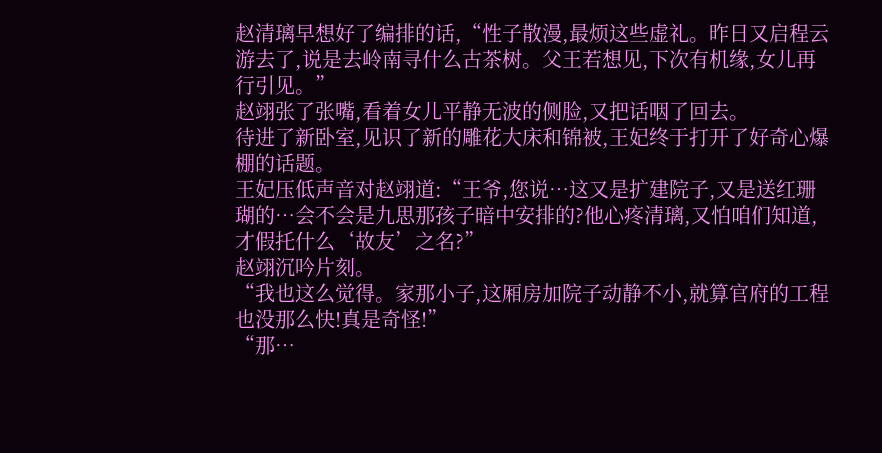赵清璃早想好了编排的话,“性子散漫,最烦这些虚礼。昨日又启程云游去了,说是去岭南寻什么古茶树。父王若想见,下次有机缘,女儿再行引见。”
赵翊张了张嘴,看着女儿平静无波的侧脸,又把话咽了回去。
待进了新卧室,见识了新的雕花大床和锦被,王妃终于打开了好奇心爆棚的话题。
王妃压低声音对赵翊道:“王爷,您说…这又是扩建院子,又是送红珊瑚的…会不会是九思那孩子暗中安排的?他心疼清璃,又怕咱们知道,才假托什么‘故友’之名?”
赵翊沉吟片刻。
“我也这么觉得。家那小子,这厢房加院子动静不小,就算官府的工程也没那么快!真是奇怪!”
“那…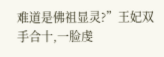难道是佛祖显灵?”王妃双手合十,一脸虔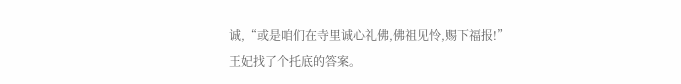诚,“或是咱们在寺里诚心礼佛,佛祖见怜,赐下福报!”
王妃找了个托底的答案。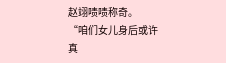赵翊啧啧称奇。
“咱们女儿身后或许真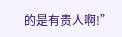的是有贵人啊!”